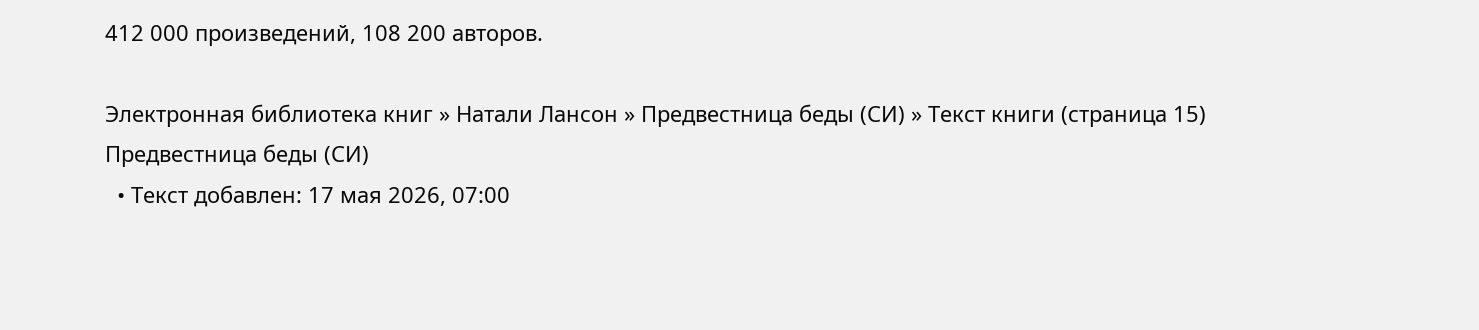412 000 произведений, 108 200 авторов.

Электронная библиотека книг » Натали Лансон » Предвестница беды (СИ) » Текст книги (страница 15)
Предвестница беды (СИ)
  • Текст добавлен: 17 мая 2026, 07:00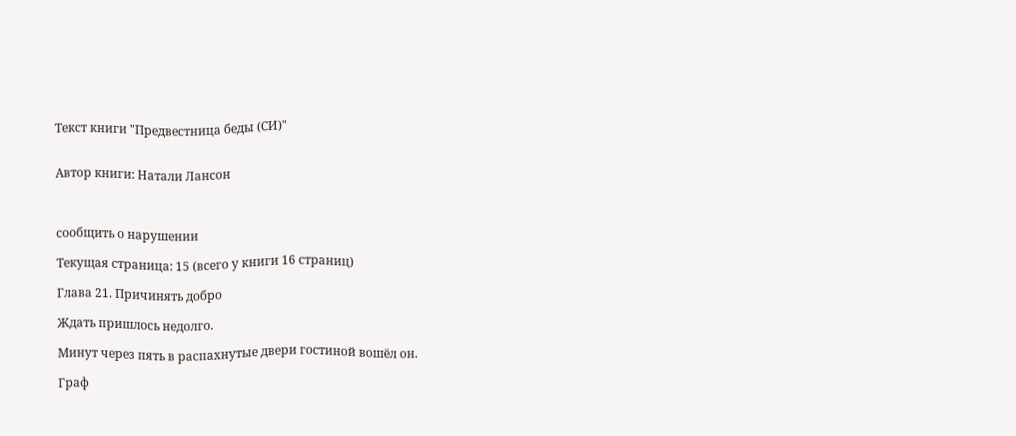Текст книги "Предвестница беды (СИ)"


Автор книги: Натали Лансон



сообщить о нарушении

Текущая страница: 15 (всего у книги 16 страниц)

Глава 21. Причинять добро

Ждать пришлось недолго.

Минут через пять в распахнутые двери гостиной вошёл он.

Граф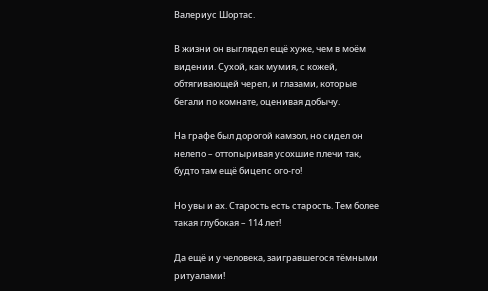Валериус Шортас.

В жизни он выглядел ещё хуже, чем в моём видении. Сухой, как мумия, с кожей, обтягивающей череп, и глазами, которые бегали по комнате, оценивая добычу.

На графе был дорогой камзол, но сидел он нелепо – оттопыривая усохшие плечи так, будто там ещё бицепс ого-го!

Но увы и ах. Старость есть старость. Тем более такая глубокая – 114 лет!

Да ещё и у человека, заигравшегося тёмными ритуалами!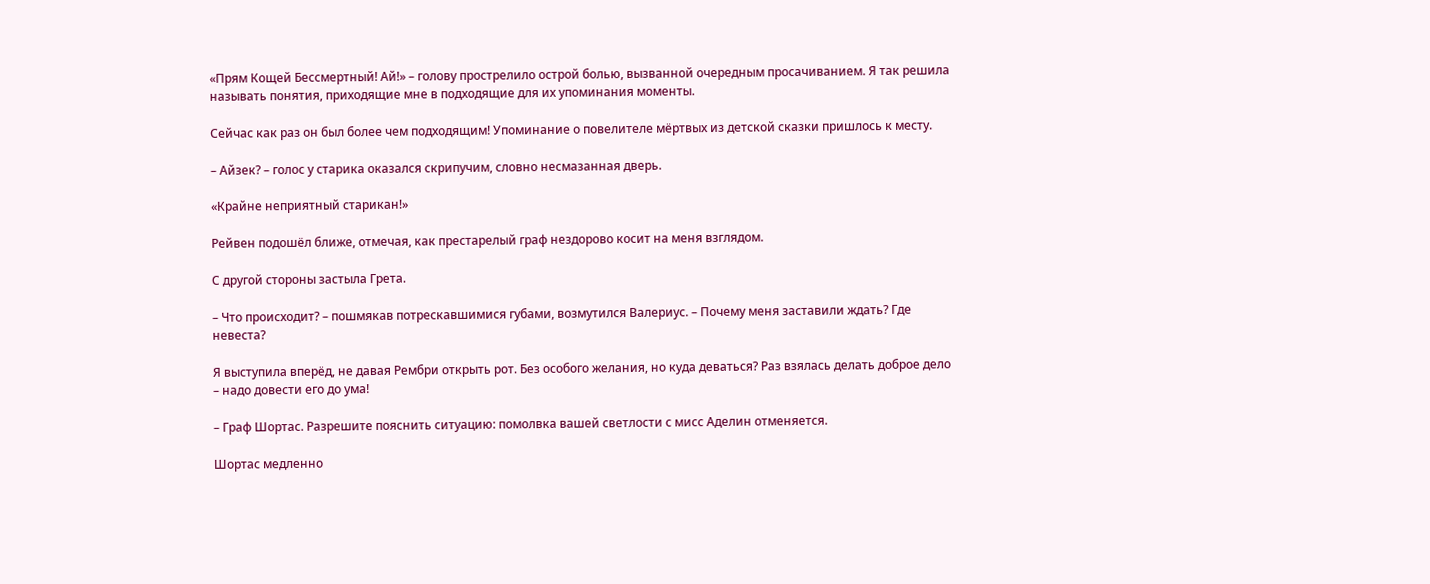«Прям Кощей Бессмертный! Ай!» – голову прострелило острой болью, вызванной очередным просачиванием. Я так решила называть понятия, приходящие мне в подходящие для их упоминания моменты.

Сейчас как раз он был более чем подходящим! Упоминание о повелителе мёртвых из детской сказки пришлось к месту.

– Айзек? – голос у старика оказался скрипучим, словно несмазанная дверь.

«Крайне неприятный старикан!»

Рейвен подошёл ближе, отмечая, как престарелый граф нездорово косит на меня взглядом.

С другой стороны застыла Грета.

– Что происходит? – пошмякав потрескавшимися губами, возмутился Валериус. – Почему меня заставили ждать? Где невеста?

Я выступила вперёд, не давая Рембри открыть рот. Без особого желания, но куда деваться? Раз взялась делать доброе дело – надо довести его до ума!

– Граф Шортас. Разрешите пояснить ситуацию: помолвка вашей светлости с мисс Аделин отменяется.

Шортас медленно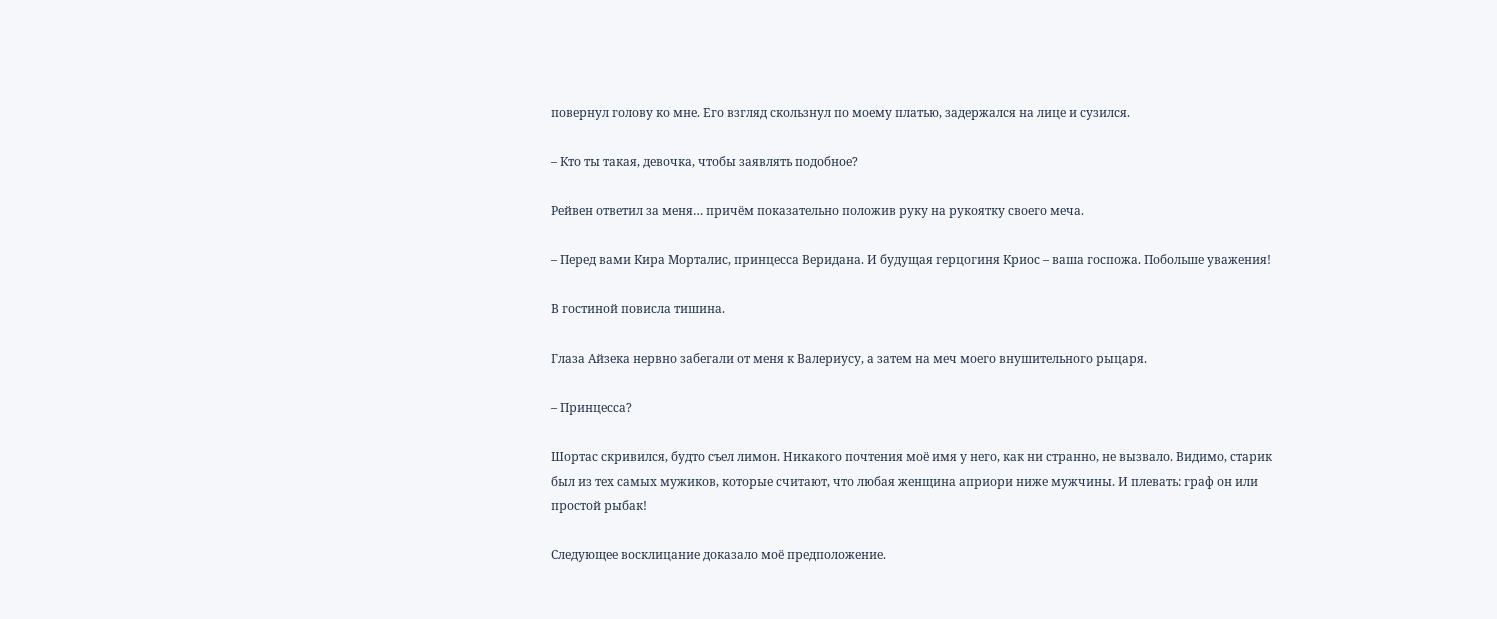повернул голову ко мне. Его взгляд скользнул по моему платью, задержался на лице и сузился.

– Кто ты такая, девочка, чтобы заявлять подобное?

Рейвен ответил за меня… причём показательно положив руку на рукоятку своего меча.

– Перед вами Кира Морталис, принцесса Веридана. И будущая герцогиня Криос – ваша госпожа. Побольше уважения!

В гостиной повисла тишина.

Глаза Айзека нервно забегали от меня к Валериусу, а затем на меч моего внушительного рыцаря.

– Принцесса?

Шортас скривился, будто съел лимон. Никакого почтения моё имя у него, как ни странно, не вызвало. Видимо, старик был из тех самых мужиков, которые считают, что любая женщина априори ниже мужчины. И плевать: граф он или простой рыбак!

Следующее восклицание доказало моё предположение.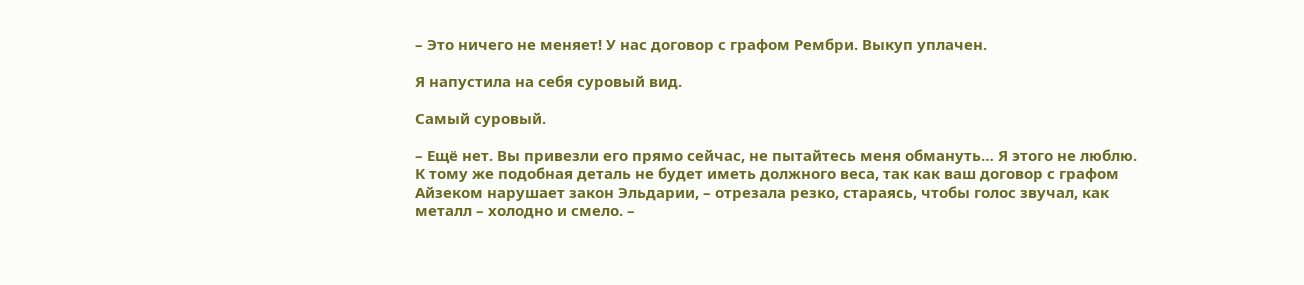– Это ничего не меняет! У нас договор с графом Рембри. Выкуп уплачен.

Я напустила на себя суровый вид.

Самый суровый.

– Ещё нет. Вы привезли его прямо сейчас, не пытайтесь меня обмануть… Я этого не люблю. К тому же подобная деталь не будет иметь должного веса, так как ваш договор с графом Айзеком нарушает закон Эльдарии, – отрезала резко, стараясь, чтобы голос звучал, как металл – холодно и смело. –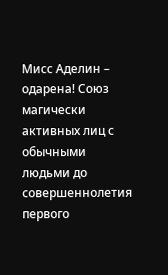Мисс Аделин – одарена! Союз магически активных лиц с обычными людьми до совершеннолетия первого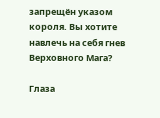запрещён указом короля. Вы хотите навлечь на себя гнев Верховного Мага?

Глаза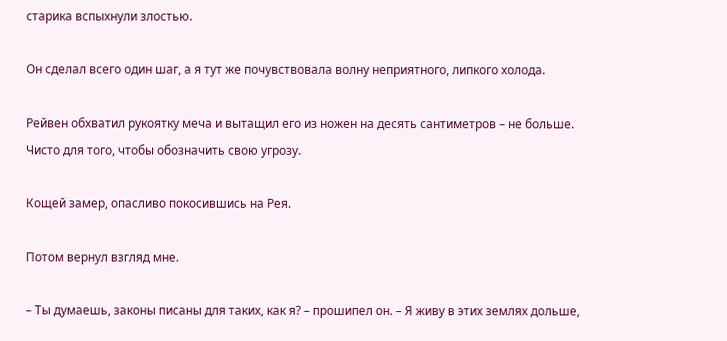старика вспыхнули злостью.

Он сделал всего один шаг, а я тут же почувствовала волну неприятного, липкого холода.

Рейвен обхватил рукоятку меча и вытащил его из ножен на десять сантиметров – не больше. Чисто для того, чтобы обозначить свою угрозу.

Кощей замер, опасливо покосившись на Рея.

Потом вернул взгляд мне.

– Ты думаешь, законы писаны для таких, как я? – прошипел он. – Я живу в этих землях дольше,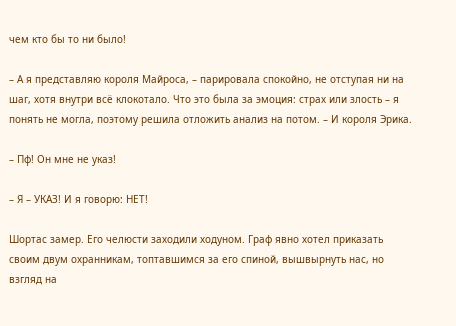чем кто бы то ни было!

– А я представляю короля Майроса, – парировала спокойно, не отступая ни на шаг, хотя внутри всё клокотало. Что это была за эмоция: страх или злость – я понять не могла, поэтому решила отложить анализ на потом. – И короля Эрика.

– Пф! Он мне не указ!

– Я – УКАЗ! И я говорю: НЕТ!

Шортас замер. Его челюсти заходили ходуном. Граф явно хотел приказать своим двум охранникам, топтавшимся за его спиной, вышвырнуть нас, но взгляд на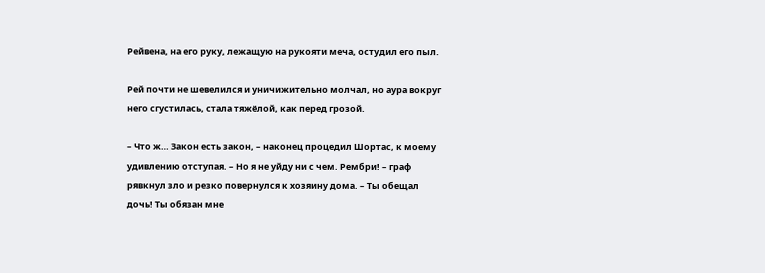Рейвена, на его руку, лежащую на рукояти меча, остудил его пыл.

Рей почти не шевелился и уничижительно молчал, но аура вокруг него сгустилась, стала тяжёлой, как перед грозой.

– Что ж… Закон есть закон, – наконец процедил Шортас, к моему удивлению отступая. – Но я не уйду ни с чем. Рембри! – граф рявкнул зло и резко повернулся к хозяину дома. – Ты обещал дочь! Ты обязан мне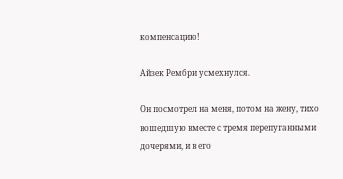компенсацию!

Айзек Рембри усмехнулся.

Он посмотрел на меня, потом на жену, тихо вошедшую вместе с тремя перепуганными дочерями, и в его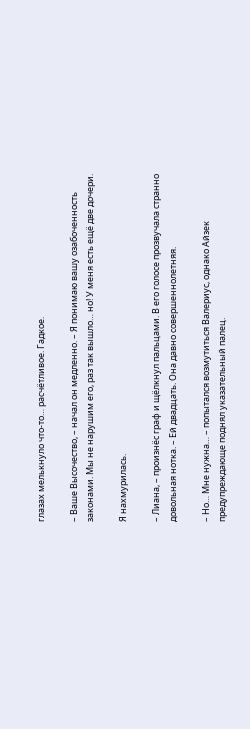глазах мелькнуло что-то… расчётливое. Гадкое.

– Ваше Высочество, – начал он медленно. – Я понимаю вашу озабоченность законами. Мы не нарушим его, раз так вышло… но! У меня есть ещё две дочери.

Я нахмурилась.

– Лиана, – произнёс граф и щёлкнул пальцами. В его голосе прозвучала странно довольная нотка. – Ей двадцать. Она давно совершеннолетняя.

– Но… Мне нужна… – попытался возмутиться Валериус, однако Айзек предупреждающе поднял указательный палец.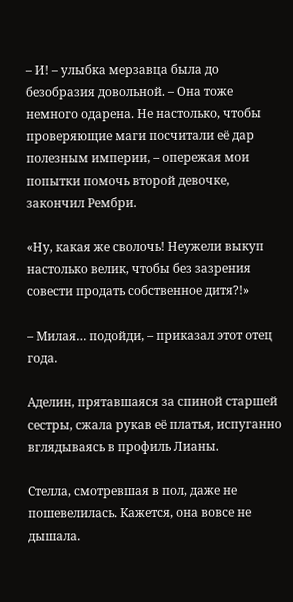– И! – улыбка мерзавца была до безобразия довольной. – Она тоже немного одарена. Не настолько, чтобы проверяющие маги посчитали её дар полезным империи, – опережая мои попытки помочь второй девочке, закончил Рембри.

«Ну, какая же сволочь! Неужели выкуп настолько велик, чтобы без зазрения совести продать собственное дитя?!»

– Милая… подойди, – приказал этот отец года.

Аделин, прятавшаяся за спиной старшей сестры, сжала рукав её платья, испуганно вглядываясь в профиль Лианы.

Стелла, смотревшая в пол, даже не пошевелилась. Кажется, она вовсе не дышала.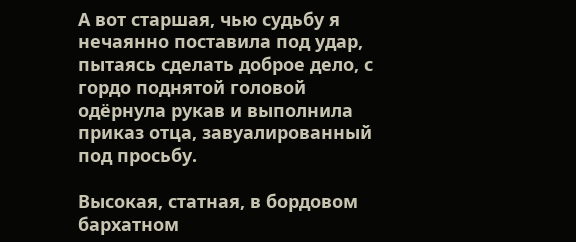А вот старшая, чью судьбу я нечаянно поставила под удар, пытаясь сделать доброе дело, с гордо поднятой головой одёрнула рукав и выполнила приказ отца, завуалированный под просьбу.

Высокая, статная, в бордовом бархатном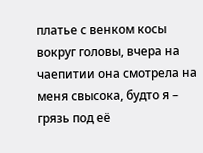платье с венком косы вокруг головы, вчера на чаепитии она смотрела на меня свысока, будто я – грязь под её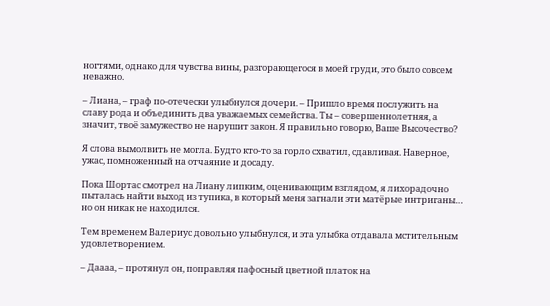ногтями, однако для чувства вины, разгорающегося в моей груди, это было совсем неважно.

– Лиана, – граф по-отечески улыбнулся дочери. – Пришло время послужить на славу рода и объединить два уважаемых семейства. Ты – совершеннолетняя, а значит, твоё замужество не нарушит закон. Я правильно говорю, Ваше Высочество?

Я слова вымолвить не могла. Будто кто-то за горло схватил, сдавливая. Наверное, ужас, помноженный на отчаяние и досаду.

Пока Шортас смотрел на Лиану липким, оценивающим взглядом, я лихорадочно пыталась найти выход из тупика, в который меня загнали эти матёрые интриганы… но он никак не находился.

Тем временем Валериус довольно улыбнулся, и эта улыбка отдавала мстительным удовлетворением.

– Даааа, – протянул он, поправляя пафосный цветной платок на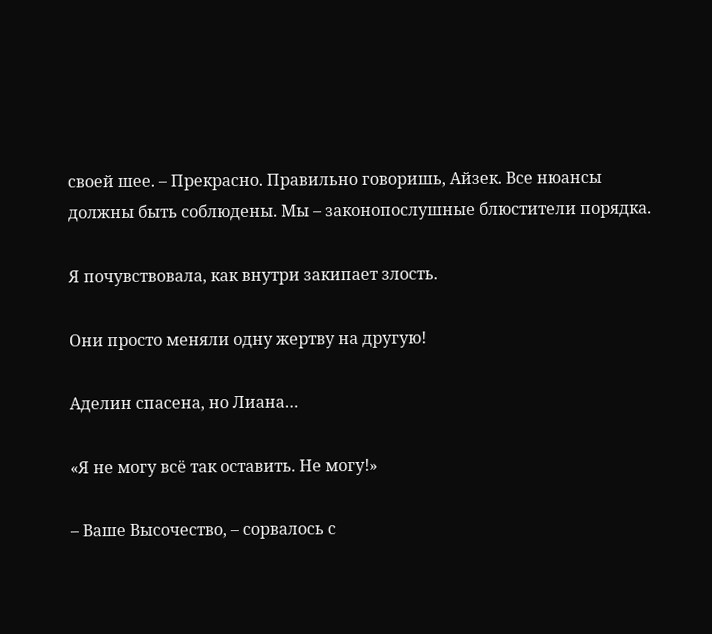своей шее. – Прекрасно. Правильно говоришь, Айзек. Все нюансы должны быть соблюдены. Мы – законопослушные блюстители порядка.

Я почувствовала, как внутри закипает злость.

Они просто меняли одну жертву на другую!

Аделин спасена, но Лиана…

«Я не могу всё так оставить. Не могу!»

– Ваше Высочество, – сорвалось с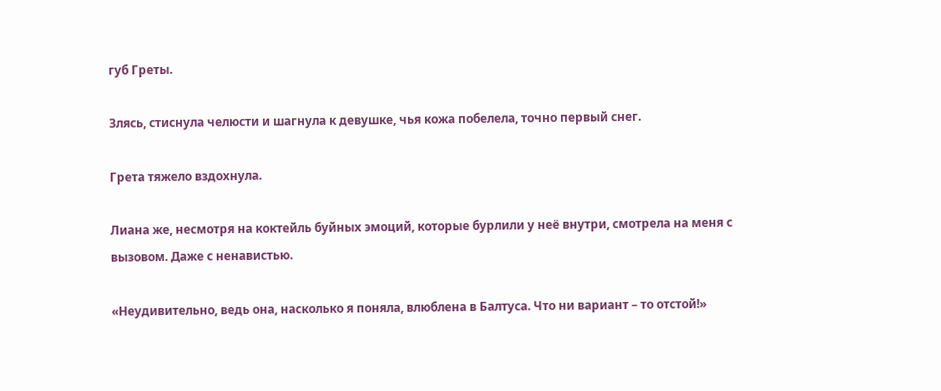губ Греты.

Злясь, стиснула челюсти и шагнула к девушке, чья кожа побелела, точно первый снег.

Грета тяжело вздохнула.

Лиана же, несмотря на коктейль буйных эмоций, которые бурлили у неё внутри, смотрела на меня с вызовом. Даже с ненавистью.

«Неудивительно, ведь она, насколько я поняла, влюблена в Балтуса. Что ни вариант – то отстой!»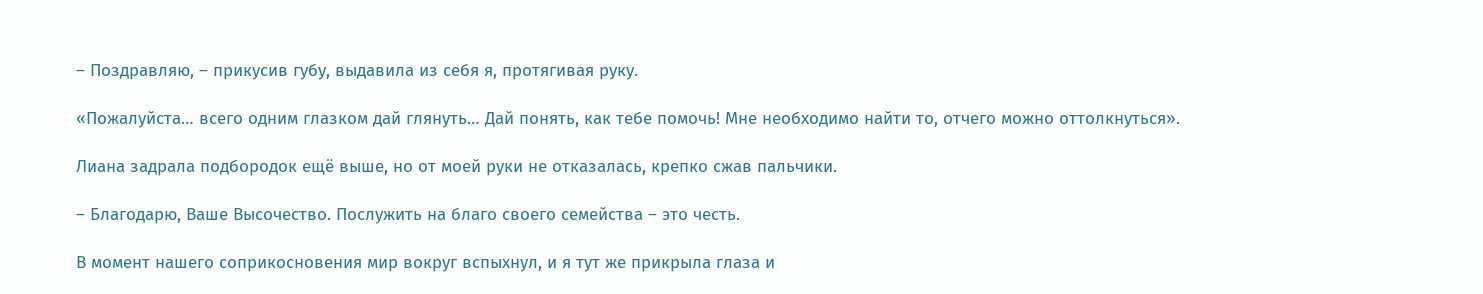– Поздравляю, – прикусив губу, выдавила из себя я, протягивая руку.

«Пожалуйста… всего одним глазком дай глянуть… Дай понять, как тебе помочь! Мне необходимо найти то, отчего можно оттолкнуться».

Лиана задрала подбородок ещё выше, но от моей руки не отказалась, крепко сжав пальчики.

– Благодарю, Ваше Высочество. Послужить на благо своего семейства – это честь.

В момент нашего соприкосновения мир вокруг вспыхнул, и я тут же прикрыла глаза и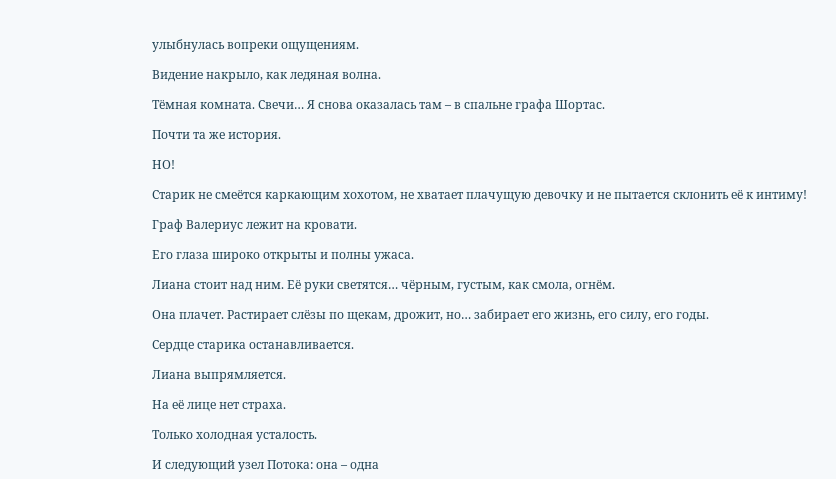улыбнулась вопреки ощущениям.

Видение накрыло, как ледяная волна.

Тёмная комната. Свечи… Я снова оказалась там – в спальне графа Шортас.

Почти та же история.

НО!

Старик не смеётся каркающим хохотом, не хватает плачущую девочку и не пытается склонить её к интиму!

Граф Валериус лежит на кровати.

Его глаза широко открыты и полны ужаса.

Лиана стоит над ним. Её руки светятся… чёрным, густым, как смола, огнём.

Она плачет. Растирает слёзы по щекам, дрожит, но… забирает его жизнь, его силу, его годы.

Сердце старика останавливается.

Лиана выпрямляется.

На её лице нет страха.

Только холодная усталость.

И следующий узел Потока: она – одна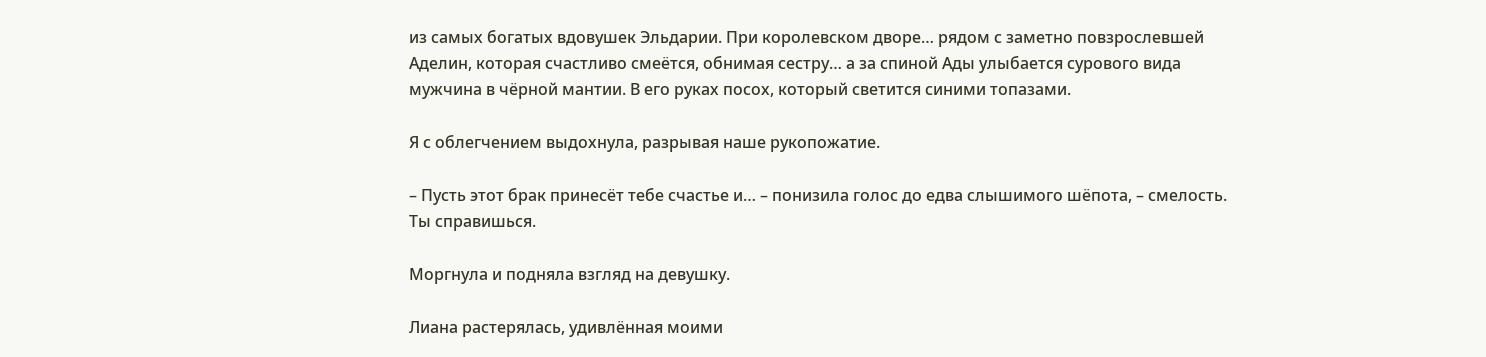из самых богатых вдовушек Эльдарии. При королевском дворе… рядом с заметно повзрослевшей Аделин, которая счастливо смеётся, обнимая сестру… а за спиной Ады улыбается сурового вида мужчина в чёрной мантии. В его руках посох, который светится синими топазами.

Я с облегчением выдохнула, разрывая наше рукопожатие.

– Пусть этот брак принесёт тебе счастье и… – понизила голос до едва слышимого шёпота, – смелость. Ты справишься.

Моргнула и подняла взгляд на девушку.

Лиана растерялась, удивлённая моими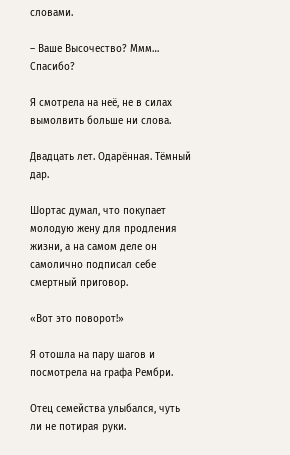словами.

– Ваше Высочество? Ммм… Спасибо?

Я смотрела на неё, не в силах вымолвить больше ни слова.

Двадцать лет. Одарённая. Тёмный дар.

Шортас думал, что покупает молодую жену для продления жизни, а на самом деле он самолично подписал себе смертный приговор.

«Вот это поворот!»

Я отошла на пару шагов и посмотрела на графа Рембри.

Отец семейства улыбался, чуть ли не потирая руки.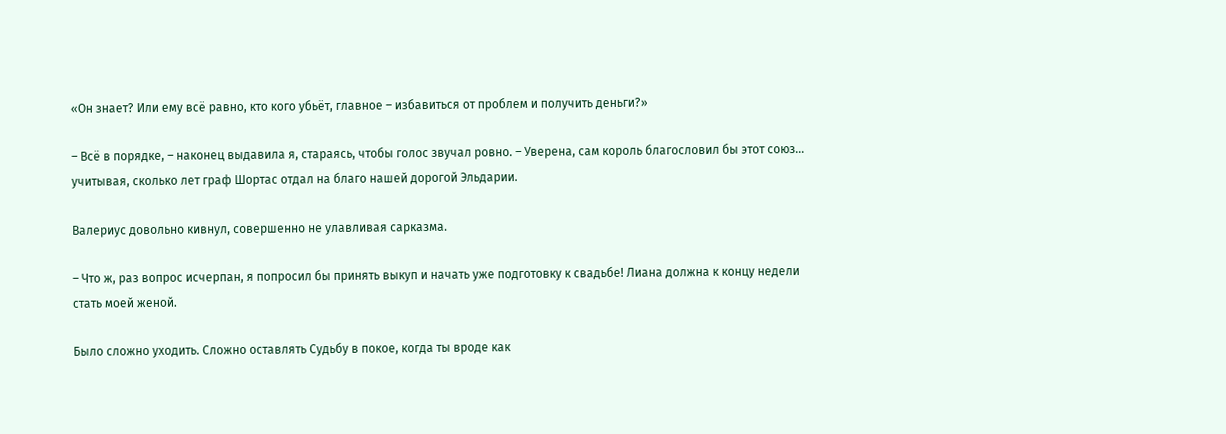«Он знает? Или ему всё равно, кто кого убьёт, главное – избавиться от проблем и получить деньги?»

– Всё в порядке, – наконец выдавила я, стараясь, чтобы голос звучал ровно. – Уверена, сам король благословил бы этот союз… учитывая, сколько лет граф Шортас отдал на благо нашей дорогой Эльдарии.

Валериус довольно кивнул, совершенно не улавливая сарказма.

– Что ж, раз вопрос исчерпан, я попросил бы принять выкуп и начать уже подготовку к свадьбе! Лиана должна к концу недели стать моей женой.

Было сложно уходить. Сложно оставлять Судьбу в покое, когда ты вроде как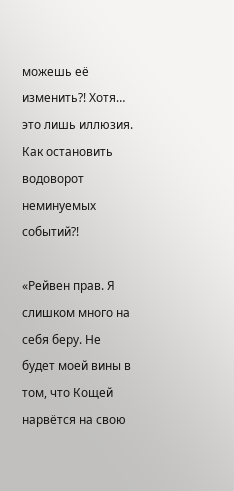можешь её изменить?! Хотя… это лишь иллюзия. Как остановить водоворот неминуемых событий?!

«Рейвен прав. Я слишком много на себя беру. Не будет моей вины в том, что Кощей нарвётся на свою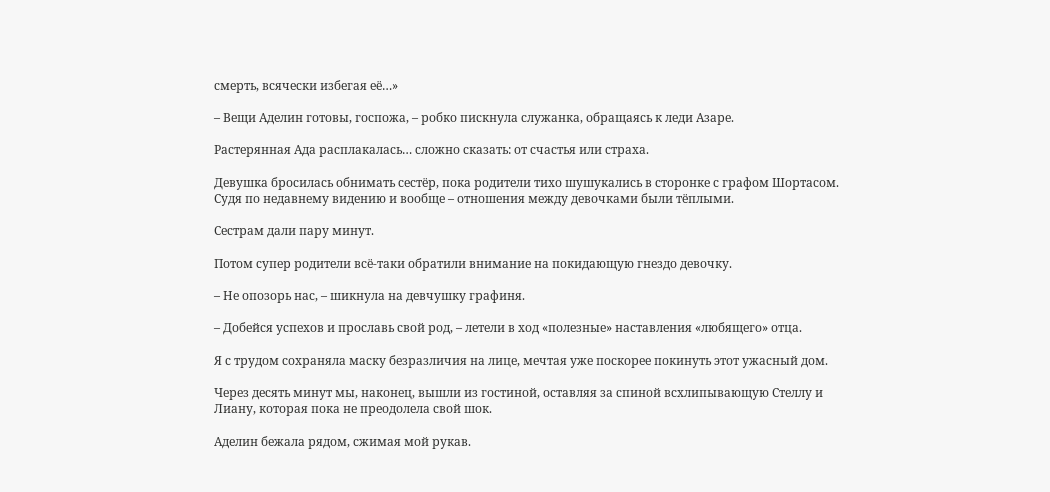смерть, всячески избегая её…»

– Вещи Аделин готовы, госпожа, – робко пискнула служанка, обращаясь к леди Азаре.

Растерянная Ада расплакалась… сложно сказать: от счастья или страха.

Девушка бросилась обнимать сестёр, пока родители тихо шушукались в сторонке с графом Шортасом. Судя по недавнему видению и вообще – отношения между девочками были тёплыми.

Сестрам дали пару минут.

Потом супер родители всё-таки обратили внимание на покидающую гнездо девочку.

– Не опозорь нас, – шикнула на девчушку графиня.

– Добейся успехов и прославь свой род, – летели в ход «полезные» наставления «любящего» отца.

Я с трудом сохраняла маску безразличия на лице, мечтая уже поскорее покинуть этот ужасный дом.

Через десять минут мы, наконец, вышли из гостиной, оставляя за спиной всхлипывающую Стеллу и Лиану, которая пока не преодолела свой шок.

Аделин бежала рядом, сжимая мой рукав.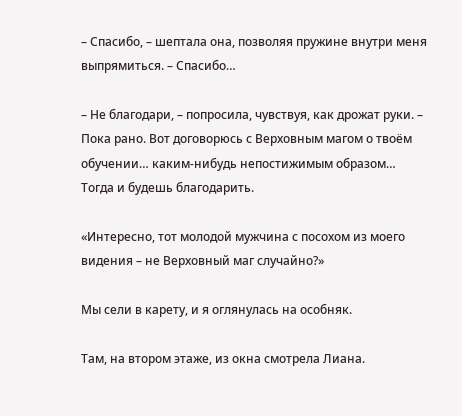– Спасибо, – шептала она, позволяя пружине внутри меня выпрямиться. – Спасибо…

– Не благодари, – попросила, чувствуя, как дрожат руки. – Пока рано. Вот договорюсь с Верховным магом о твоём обучении… каким-нибудь непостижимым образом… Тогда и будешь благодарить.

«Интересно, тот молодой мужчина с посохом из моего видения – не Верховный маг случайно?»

Мы сели в карету, и я оглянулась на особняк.

Там, на втором этаже, из окна смотрела Лиана.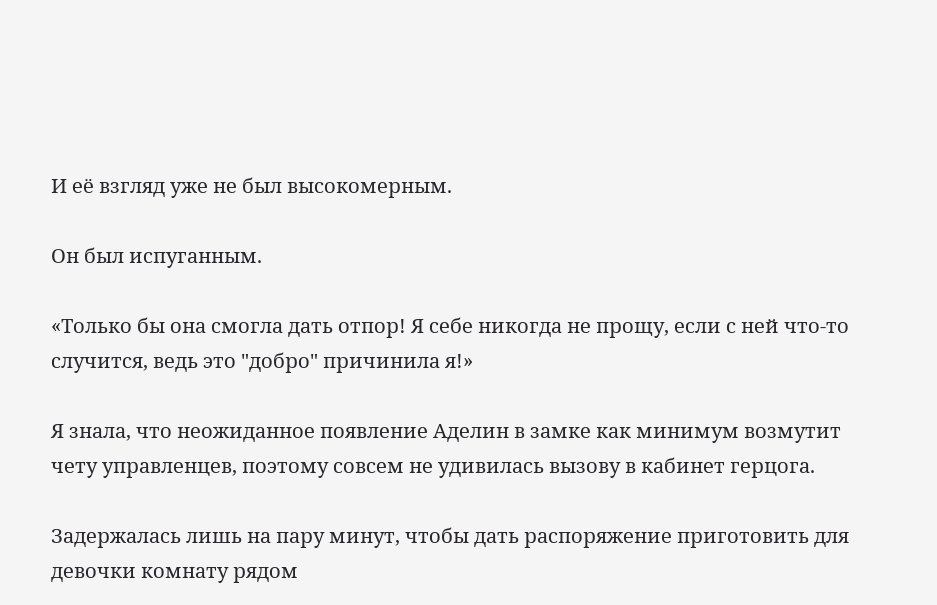И её взгляд уже не был высокомерным.

Он был испуганным.

«Только бы она смогла дать отпор! Я себе никогда не прощу, если с ней что-то случится, ведь это "добро" причинила я!»

Я знала, что неожиданное появление Аделин в замке как минимум возмутит чету управленцев, поэтому совсем не удивилась вызову в кабинет герцога.

Задержалась лишь на пару минут, чтобы дать распоряжение приготовить для девочки комнату рядом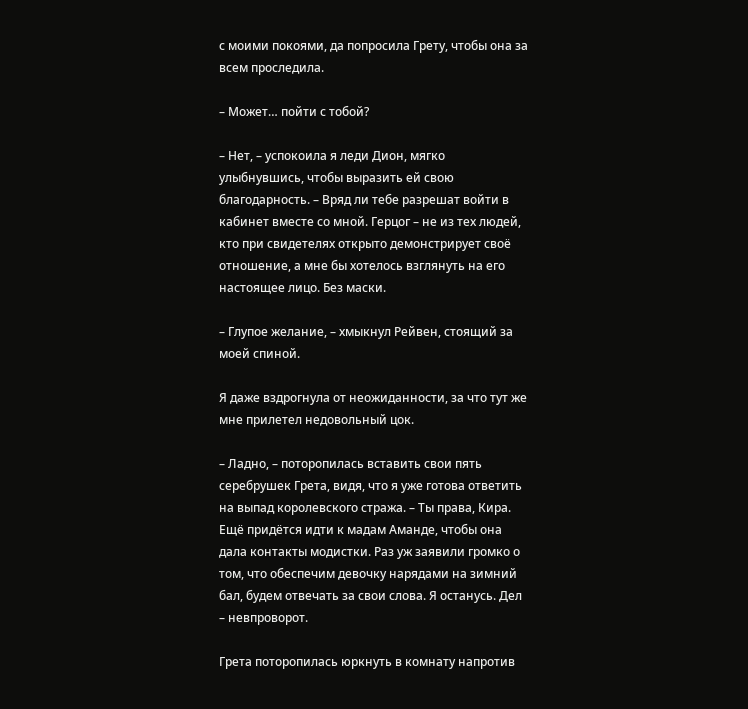с моими покоями, да попросила Грету, чтобы она за всем проследила.

– Может… пойти с тобой?

– Нет, – успокоила я леди Дион, мягко улыбнувшись, чтобы выразить ей свою благодарность. – Вряд ли тебе разрешат войти в кабинет вместе со мной. Герцог – не из тех людей, кто при свидетелях открыто демонстрирует своё отношение, а мне бы хотелось взглянуть на его настоящее лицо. Без маски.

– Глупое желание, – хмыкнул Рейвен, стоящий за моей спиной.

Я даже вздрогнула от неожиданности, за что тут же мне прилетел недовольный цок.

– Ладно, – поторопилась вставить свои пять серебрушек Грета, видя, что я уже готова ответить на выпад королевского стража. – Ты права, Кира. Ещё придётся идти к мадам Аманде, чтобы она дала контакты модистки. Раз уж заявили громко о том, что обеспечим девочку нарядами на зимний бал, будем отвечать за свои слова. Я останусь. Дел – невпроворот.

Грета поторопилась юркнуть в комнату напротив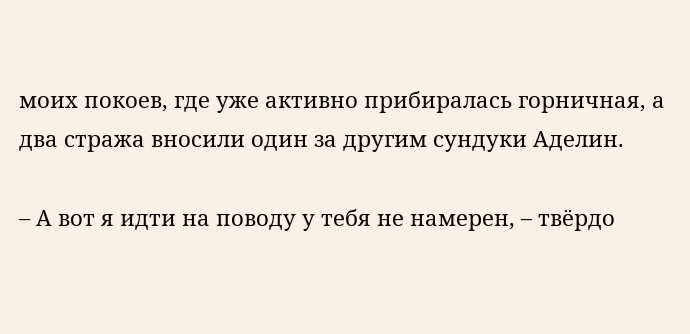моих покоев, где уже активно прибиралась горничная, а два стража вносили один за другим сундуки Аделин.

– А вот я идти на поводу у тебя не намерен, – твёрдо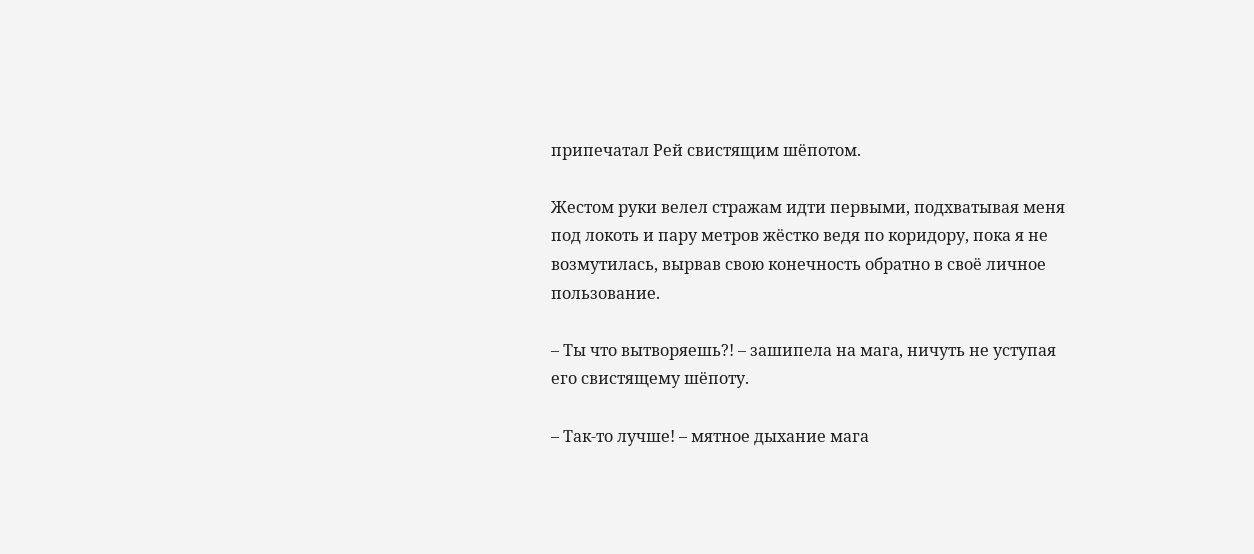припечатал Рей свистящим шёпотом.

Жестом руки велел стражам идти первыми, подхватывая меня под локоть и пару метров жёстко ведя по коридору, пока я не возмутилась, вырвав свою конечность обратно в своё личное пользование.

– Ты что вытворяешь?! – зашипела на мага, ничуть не уступая его свистящему шёпоту.

– Так-то лучше! – мятное дыхание мага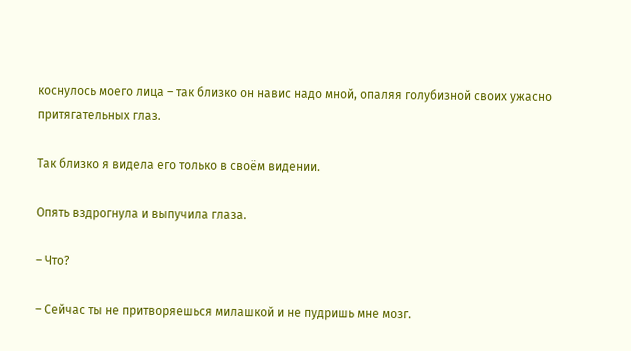коснулось моего лица – так близко он навис надо мной, опаляя голубизной своих ужасно притягательных глаз.

Так близко я видела его только в своём видении.

Опять вздрогнула и выпучила глаза.

– Что?

– Сейчас ты не притворяешься милашкой и не пудришь мне мозг.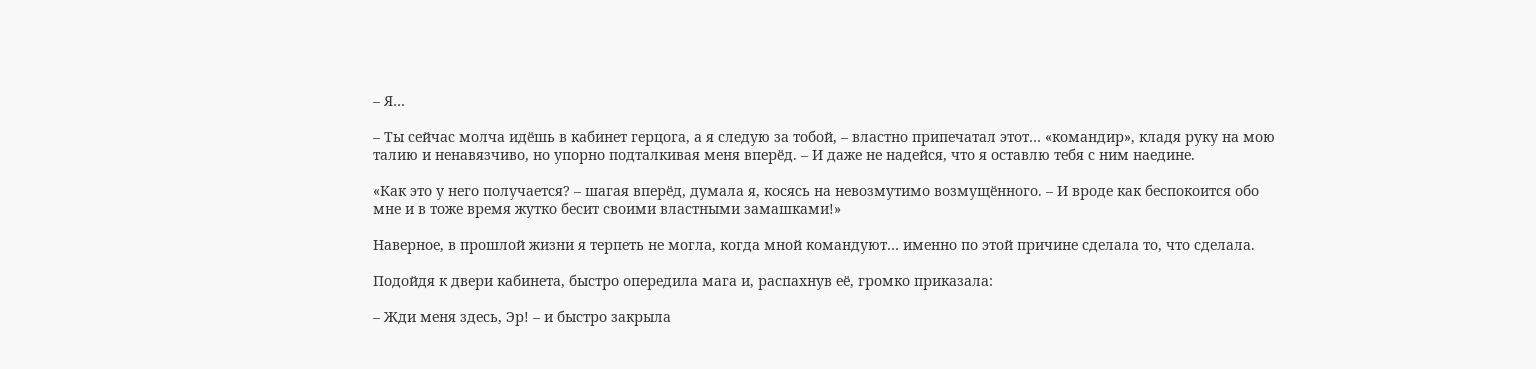– Я…

– Ты сейчас молча идёшь в кабинет герцога, а я следую за тобой, – властно припечатал этот… «командир», кладя руку на мою талию и ненавязчиво, но упорно подталкивая меня вперёд. – И даже не надейся, что я оставлю тебя с ним наедине.

«Как это у него получается? – шагая вперёд, думала я, косясь на невозмутимо возмущённого. – И вроде как беспокоится обо мне и в тоже время жутко бесит своими властными замашками!»

Наверное, в прошлой жизни я терпеть не могла, когда мной командуют… именно по этой причине сделала то, что сделала.

Подойдя к двери кабинета, быстро опередила мага и, распахнув её, громко приказала:

– Жди меня здесь, Эр! – и быстро закрыла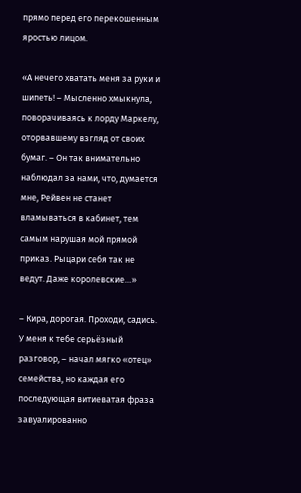прямо перед его перекошенным яростью лицом.

«А нечего хватать меня за руки и шипеть! – Мысленно хмыкнула, поворачиваясь к лорду Маркелу, оторвавшему взгляд от своих бумаг. – Он так внимательно наблюдал за нами, что, думается мне, Рейвен не станет вламываться в кабинет, тем самым нарушая мой прямой приказ. Рыцари себя так не ведут. Даже королевские…»

– Кира, дорогая. Проходи, садись. У меня к тебе серьёзный разговор, – начал мягко «отец» семейства, но каждая его последующая витиеватая фраза завуалированно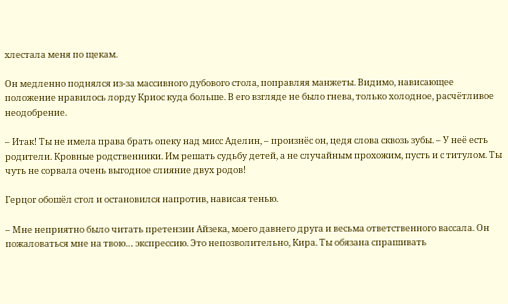хлестала меня по щекам.

Он медленно поднялся из-за массивного дубового стола, поправляя манжеты. Видимо, нависающее положение нравилось лорду Криос куда больше. В его взгляде не было гнева, только холодное, расчётливое неодобрение.

– Итак! Ты не имела права брать опеку над мисс Аделин, – произнёс он, цедя слова сквозь зубы. – У неё есть родители. Кровные родственники. Им решать судьбу детей, а не случайным прохожим, пусть и с титулом. Ты чуть не сорвала очень выгодное слияние двух родов!

Герцог обошёл стол и остановился напротив, нависая тенью.

– Мне неприятно было читать претензии Айзека, моего давнего друга и весьма ответственного вассала. Он пожаловаться мне на твою… экспрессию. Это непозволительно, Кира. Ты обязана спрашивать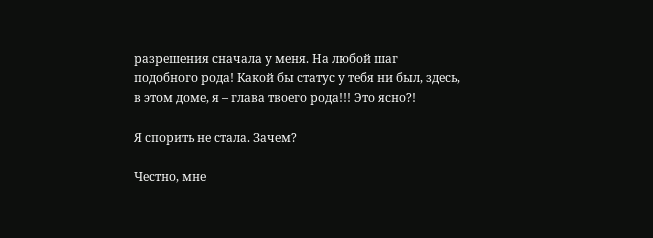разрешения сначала у меня. На любой шаг подобного рода! Какой бы статус у тебя ни был, здесь, в этом доме, я – глава твоего рода!!! Это ясно?!

Я спорить не стала. Зачем?

Честно, мне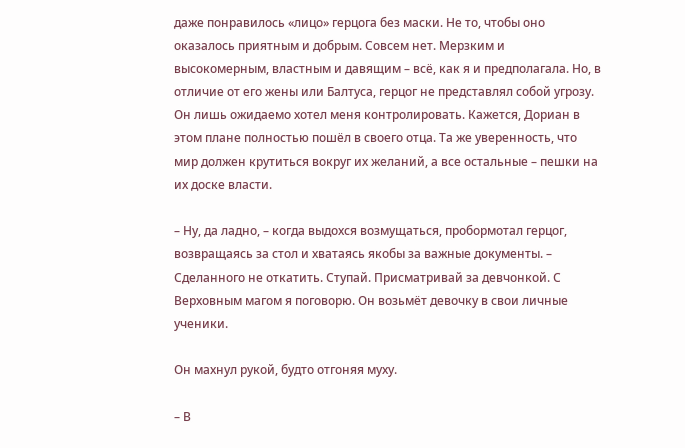даже понравилось «лицо» герцога без маски. Не то, чтобы оно оказалось приятным и добрым. Совсем нет. Мерзким и высокомерным, властным и давящим – всё, как я и предполагала. Но, в отличие от его жены или Балтуса, герцог не представлял собой угрозу. Он лишь ожидаемо хотел меня контролировать. Кажется, Дориан в этом плане полностью пошёл в своего отца. Та же уверенность, что мир должен крутиться вокруг их желаний, а все остальные – пешки на их доске власти.

– Ну, да ладно, – когда выдохся возмущаться, пробормотал герцог, возвращаясь за стол и хватаясь якобы за важные документы. – Сделанного не откатить. Ступай. Присматривай за девчонкой. С Верховным магом я поговорю. Он возьмёт девочку в свои личные ученики.

Он махнул рукой, будто отгоняя муху.

– В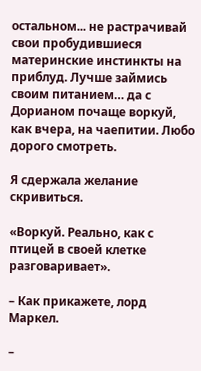остальном... не растрачивай свои пробудившиеся материнские инстинкты на приблуд. Лучше займись своим питанием… да с Дорианом почаще воркуй, как вчера, на чаепитии. Любо дорого смотреть.

Я сдержала желание скривиться.

«Воркуй. Реально, как с птицей в своей клетке разговаривает».

– Как прикажете, лорд Маркел.

–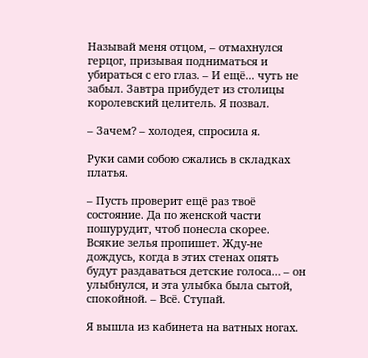Называй меня отцом, – отмахнулся герцог, призывая подниматься и убираться с его глаз. – И ещё... чуть не забыл. Завтра прибудет из столицы королевский целитель. Я позвал.

– Зачем? – холодея, спросила я.

Руки сами собою сжались в складках платья.

– Пусть проверит ещё раз твоё состояние. Да по женской части пошурудит, чтоб понесла скорее. Всякие зелья пропишет. Жду-не дождусь, когда в этих стенах опять будут раздаваться детские голоса… – он улыбнулся, и эта улыбка была сытой, спокойной. – Всё. Ступай.

Я вышла из кабинета на ватных ногах.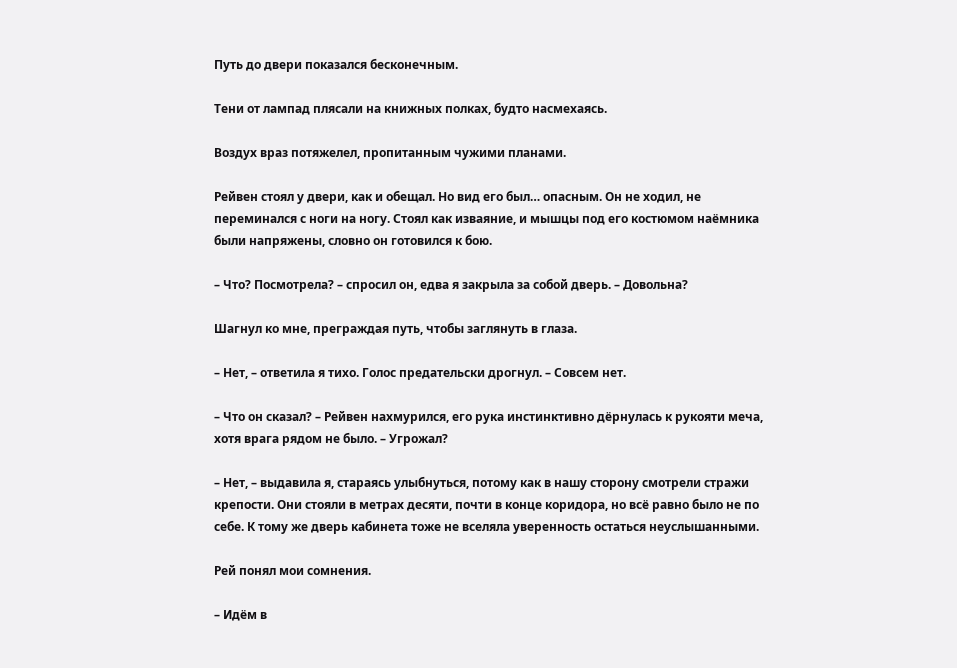Путь до двери показался бесконечным.

Тени от лампад плясали на книжных полках, будто насмехаясь.

Воздух враз потяжелел, пропитанным чужими планами.

Рейвен стоял у двери, как и обещал. Но вид его был… опасным. Он не ходил, не переминался с ноги на ногу. Стоял как изваяние, и мышцы под его костюмом наёмника были напряжены, словно он готовился к бою.

– Что? Посмотрела? – спросил он, едва я закрыла за собой дверь. – Довольна?

Шагнул ко мне, преграждая путь, чтобы заглянуть в глаза.

– Нет, – ответила я тихо. Голос предательски дрогнул. – Совсем нет.

– Что он сказал? – Рейвен нахмурился, его рука инстинктивно дёрнулась к рукояти меча, хотя врага рядом не было. – Угрожал?

– Нет, – выдавила я, стараясь улыбнуться, потому как в нашу сторону смотрели стражи крепости. Они стояли в метрах десяти, почти в конце коридора, но всё равно было не по себе. К тому же дверь кабинета тоже не вселяла уверенность остаться неуслышанными.

Рей понял мои сомнения.

– Идём в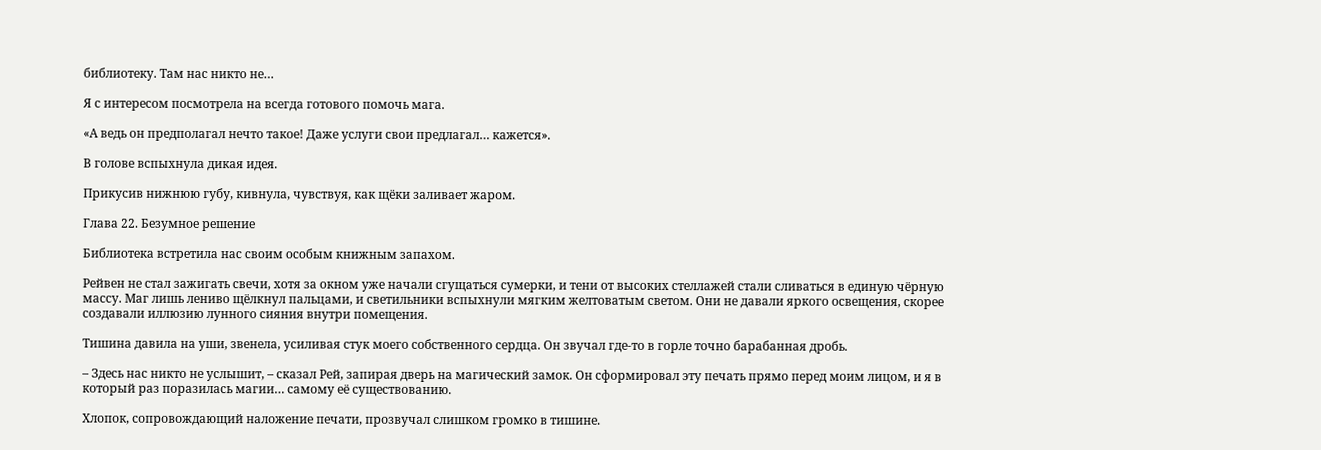библиотеку. Там нас никто не…

Я с интересом посмотрела на всегда готового помочь мага.

«А ведь он предполагал нечто такое! Даже услуги свои предлагал… кажется».

В голове вспыхнула дикая идея.

Прикусив нижнюю губу, кивнула, чувствуя, как щёки заливает жаром.

Глава 22. Безумное решение

Библиотека встретила нас своим особым книжным запахом.

Рейвен не стал зажигать свечи, хотя за окном уже начали сгущаться сумерки, и тени от высоких стеллажей стали сливаться в единую чёрную массу. Маг лишь лениво щёлкнул пальцами, и светильники вспыхнули мягким желтоватым светом. Они не давали яркого освещения, скорее создавали иллюзию лунного сияния внутри помещения.

Тишина давила на уши, звенела, усиливая стук моего собственного сердца. Он звучал где-то в горле точно барабанная дробь.

– Здесь нас никто не услышит, – сказал Рей, запирая дверь на магический замок. Он сформировал эту печать прямо перед моим лицом, и я в который раз поразилась магии… самому её существованию.

Хлопок, сопровождающий наложение печати, прозвучал слишком громко в тишине.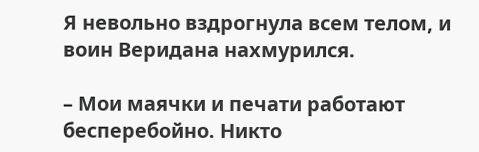Я невольно вздрогнула всем телом, и воин Веридана нахмурился.

– Мои маячки и печати работают бесперебойно. Никто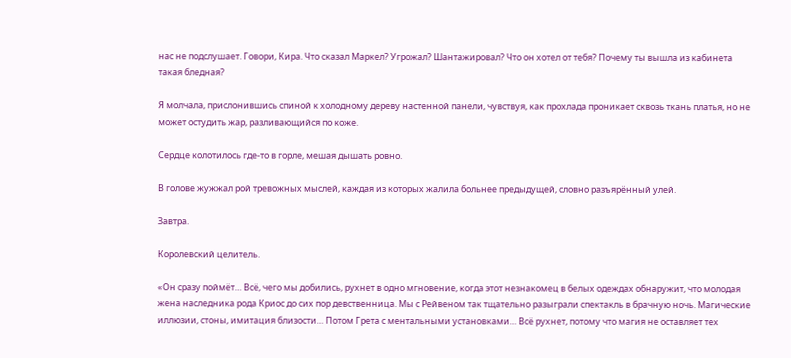нас не подслушает. Говори, Кира. Что сказал Маркел? Угрожал? Шантажировал? Что он хотел от тебя? Почему ты вышла из кабинета такая бледная?

Я молчала, прислонившись спиной к холодному дереву настенной панели, чувствуя, как прохлада проникает сквозь ткань платья, но не может остудить жар, разливающийся по коже.

Сердце колотилось где-то в горле, мешая дышать ровно.

В голове жужжал рой тревожных мыслей, каждая из которых жалила больнее предыдущей, словно разъярённый улей.

Завтра.

Королевский целитель.

«Он сразу поймёт… Всё, чего мы добились, рухнет в одно мгновение, когда этот незнакомец в белых одеждах обнаружит, что молодая жена наследника рода Криос до сих пор девственница. Мы с Рейвеном так тщательно разыграли спектакль в брачную ночь. Магические иллюзии, стоны, имитация близости… Потом Грета с ментальными установками… Всё рухнет, потому что магия не оставляет тех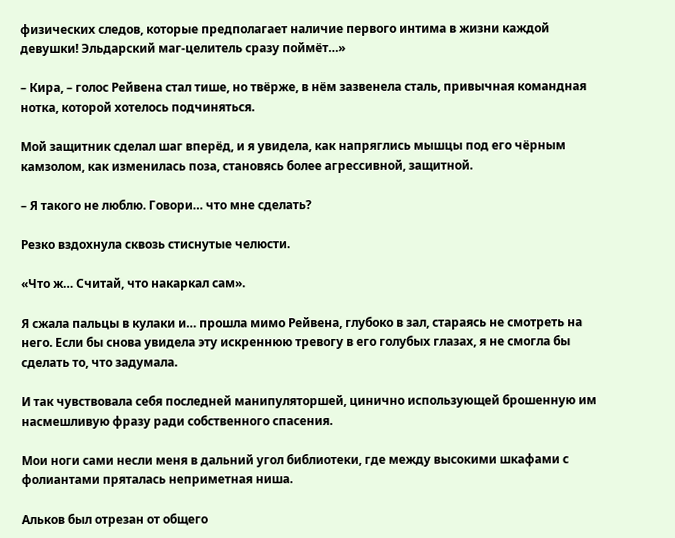физических следов, которые предполагает наличие первого интима в жизни каждой девушки! Эльдарский маг-целитель сразу поймёт…»

– Кира, – голос Рейвена стал тише, но твёрже, в нём зазвенела сталь, привычная командная нотка, которой хотелось подчиняться.

Мой защитник сделал шаг вперёд, и я увидела, как напряглись мышцы под его чёрным камзолом, как изменилась поза, становясь более агрессивной, защитной.

– Я такого не люблю. Говори… что мне сделать?

Резко вздохнула сквозь стиснутые челюсти.

«Что ж… Считай, что накаркал сам».

Я сжала пальцы в кулаки и… прошла мимо Рейвена, глубоко в зал, стараясь не смотреть на него. Если бы снова увидела эту искреннюю тревогу в его голубых глазах, я не смогла бы сделать то, что задумала.

И так чувствовала себя последней манипуляторшей, цинично использующей брошенную им насмешливую фразу ради собственного спасения.

Мои ноги сами несли меня в дальний угол библиотеки, где между высокими шкафами с фолиантами пряталась неприметная ниша.

Альков был отрезан от общего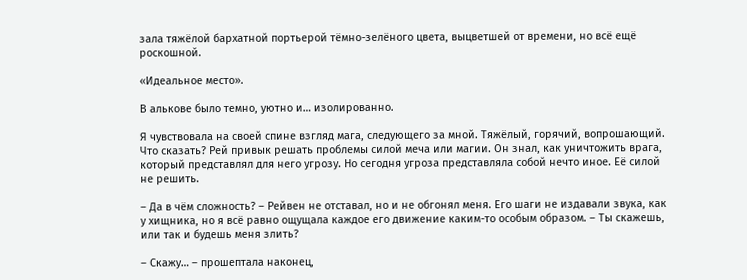зала тяжёлой бархатной портьерой тёмно-зелёного цвета, выцветшей от времени, но всё ещё роскошной.

«Идеальное место».

В алькове было темно, уютно и… изолированно.

Я чувствовала на своей спине взгляд мага, следующего за мной. Тяжёлый, горячий, вопрошающий. Что сказать? Рей привык решать проблемы силой меча или магии. Он знал, как уничтожить врага, который представлял для него угрозу. Но сегодня угроза представляла собой нечто иное. Её силой не решить.

– Да в чём сложность? – Рейвен не отставал, но и не обгонял меня. Его шаги не издавали звука, как у хищника, но я всё равно ощущала каждое его движение каким-то особым образом. – Ты скажешь, или так и будешь меня злить?

– Скажу… – прошептала наконец,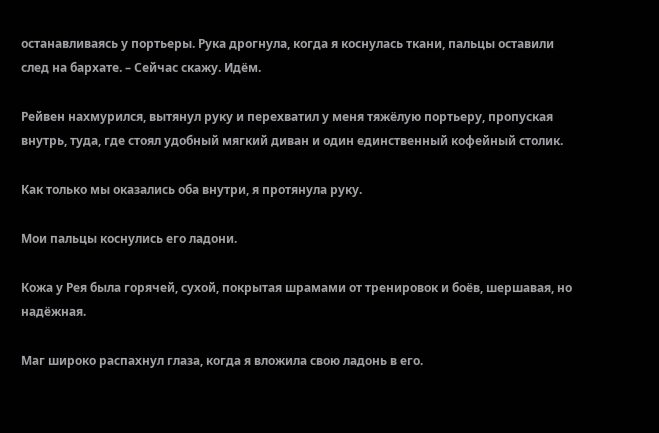останавливаясь у портьеры. Рука дрогнула, когда я коснулась ткани, пальцы оставили след на бархате. – Сейчас скажу. Идём.

Рейвен нахмурился, вытянул руку и перехватил у меня тяжёлую портьеру, пропуская внутрь, туда, где стоял удобный мягкий диван и один единственный кофейный столик.

Как только мы оказались оба внутри, я протянула руку.

Мои пальцы коснулись его ладони.

Кожа у Рея была горячей, сухой, покрытая шрамами от тренировок и боёв, шершавая, но надёжная.

Маг широко распахнул глаза, когда я вложила свою ладонь в его.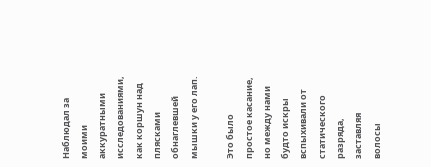Наблюдал за моими аккуратными исследованиями, как коршун над плясками обнаглевшей мышки у его лап.

Это было простое касание, но между нами будто искры вспыхивали от статического разряда, заставляя волосы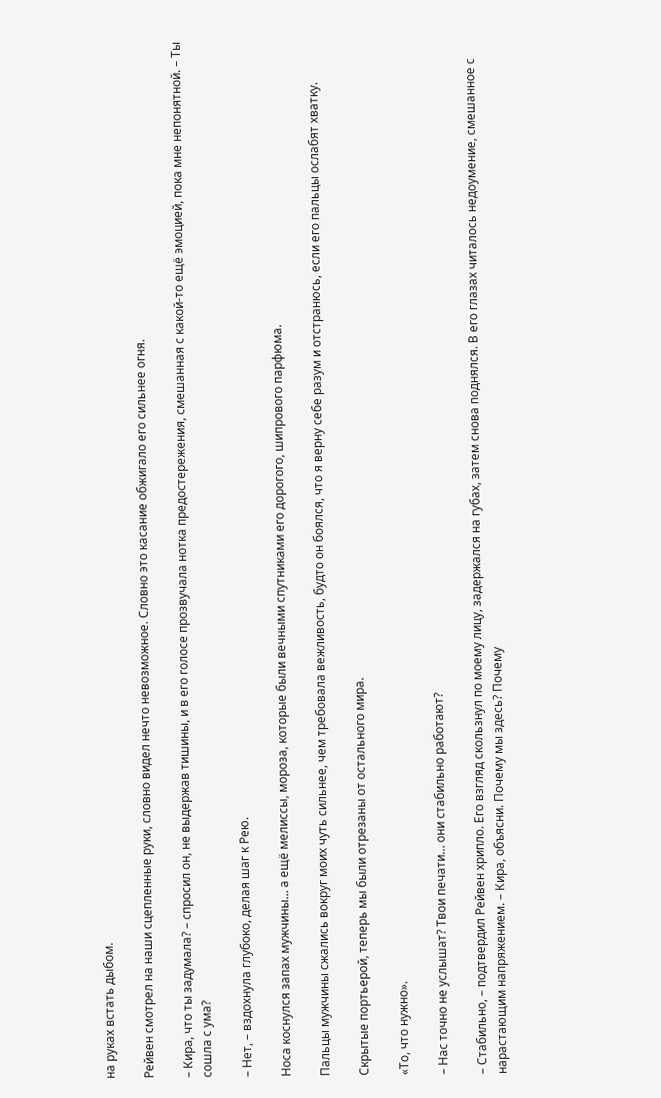на руках встать дыбом.

Рейвен смотрел на наши сцепленные руки, словно видел нечто невозможное. Словно это касание обжигало его сильнее огня.

– Кира, что ты задумала? – спросил он, не выдержав тишины, и в его голосе прозвучала нотка предостережения, смешанная с какой-то ещё эмоцией, пока мне непонятной. – Ты сошла с ума?

– Нет, – вздохнула глубоко, делая шаг к Рею.

Носа коснулся запах мужчины… а ещё мелиссы, мороза, которые были вечными спутниками его дорогого, шипрового парфюма.

Пальцы мужчины сжались вокруг моих чуть сильнее, чем требовала вежливость, будто он боялся, что я верну себе разум и отстранюсь, если его пальцы ослабят хватку.

Скрытые портьерой, теперь мы были отрезаны от остального мира.

«То, что нужно».

– Нас точно не услышат? Твои печати… они стабильно работают?

– Стабильно, – подтвердил Рейвен хрипло. Его взгляд скользнул по моему лицу, задержался на губах, затем снова поднялся. В его глазах читалось недоумение, смешанное с нарастающим напряжением. – Кира, объясни. Почему мы здесь? Почему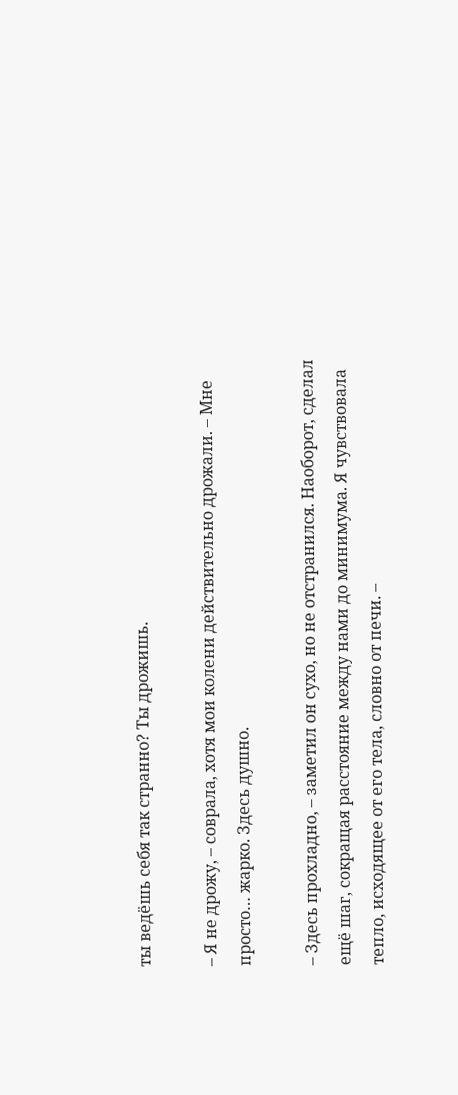ты ведёшь себя так странно? Ты дрожишь.

– Я не дрожу, – соврала, хотя мои колени действительно дрожали. – Мне просто… жарко. Здесь душно.

– Здесь прохладно, – заметил он сухо, но не отстранился. Наоборот, сделал ещё шаг, сокращая расстояние между нами до минимума. Я чувствовала тепло, исходящее от его тела, словно от печи. –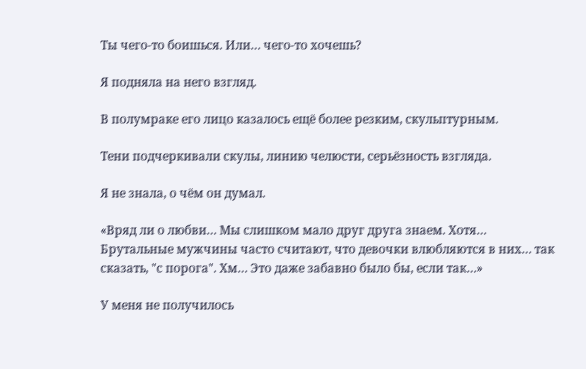Ты чего-то боишься. Или… чего-то хочешь?

Я подняла на него взгляд.

В полумраке его лицо казалось ещё более резким, скульптурным.

Тени подчеркивали скулы, линию челюсти, серьёзность взгляда.

Я не знала, о чём он думал.

«Вряд ли о любви… Мы слишком мало друг друга знаем. Хотя… Брутальные мужчины часто считают, что девочки влюбляются в них… так сказать, "с порога". Хм… Это даже забавно было бы, если так…»

У меня не получилось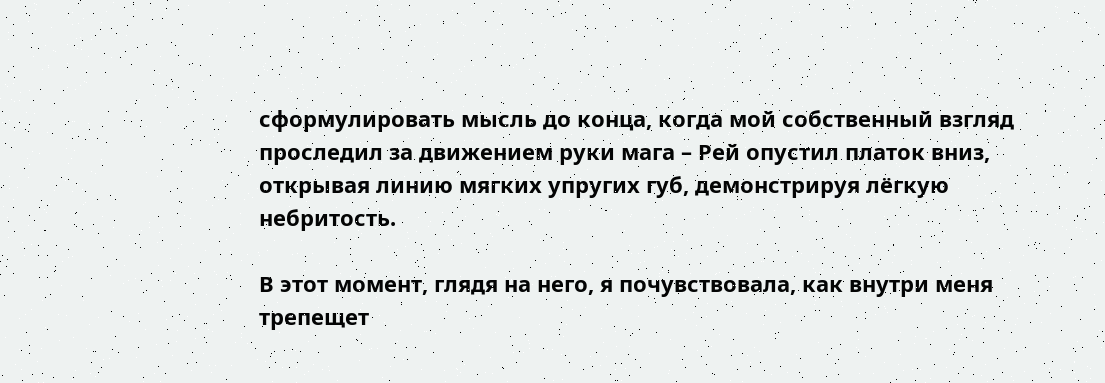сформулировать мысль до конца, когда мой собственный взгляд проследил за движением руки мага – Рей опустил платок вниз, открывая линию мягких упругих губ, демонстрируя лёгкую небритость.

В этот момент, глядя на него, я почувствовала, как внутри меня трепещет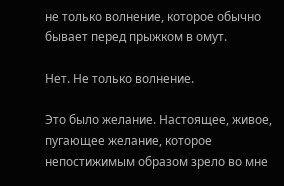не только волнение, которое обычно бывает перед прыжком в омут.

Нет. Не только волнение.

Это было желание. Настоящее, живое, пугающее желание, которое непостижимым образом зрело во мне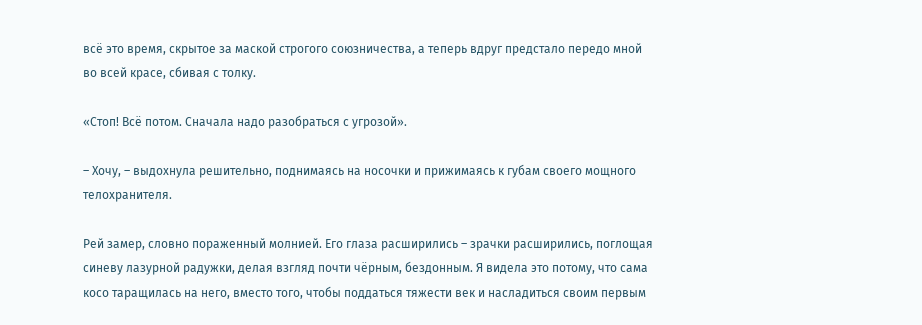всё это время, скрытое за маской строгого союзничества, а теперь вдруг предстало передо мной во всей красе, сбивая с толку.

«Стоп! Всё потом. Сначала надо разобраться с угрозой».

– Хочу, – выдохнула решительно, поднимаясь на носочки и прижимаясь к губам своего мощного телохранителя.

Рей замер, словно пораженный молнией. Его глаза расширились – зрачки расширились, поглощая синеву лазурной радужки, делая взгляд почти чёрным, бездонным. Я видела это потому, что сама косо таращилась на него, вместо того, чтобы поддаться тяжести век и насладиться своим первым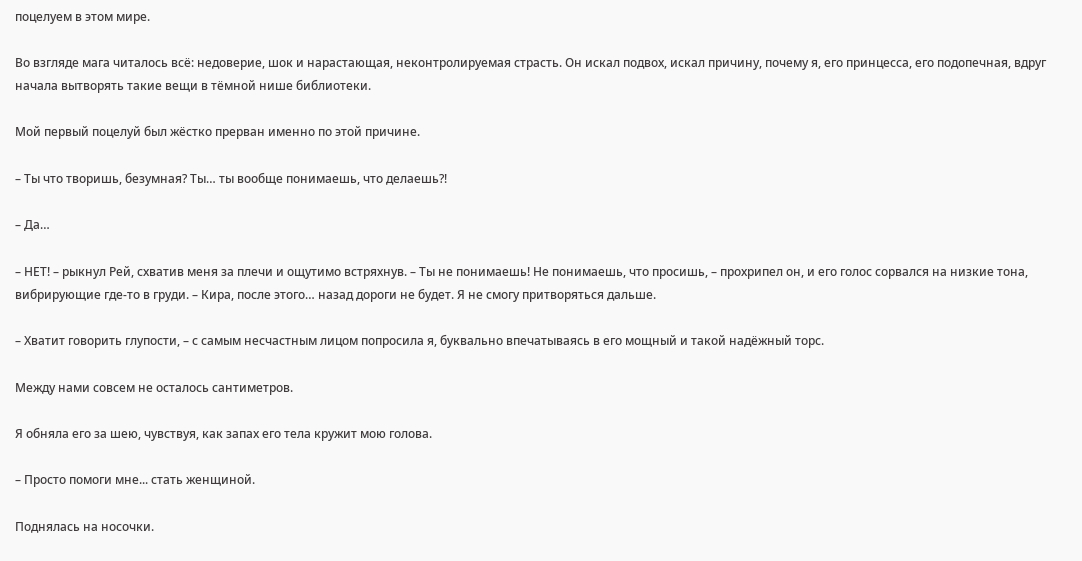поцелуем в этом мире.

Во взгляде мага читалось всё: недоверие, шок и нарастающая, неконтролируемая страсть. Он искал подвох, искал причину, почему я, его принцесса, его подопечная, вдруг начала вытворять такие вещи в тёмной нише библиотеки.

Мой первый поцелуй был жёстко прерван именно по этой причине.

– Ты что творишь, безумная? Ты… ты вообще понимаешь, что делаешь?!

– Да…

– НЕТ! – рыкнул Рей, схватив меня за плечи и ощутимо встряхнув. – Ты не понимаешь! Не понимаешь, что просишь, – прохрипел он, и его голос сорвался на низкие тона, вибрирующие где-то в груди. – Кира, после этого… назад дороги не будет. Я не смогу притворяться дальше.

– Хватит говорить глупости, – с самым несчастным лицом попросила я, буквально впечатываясь в его мощный и такой надёжный торс.

Между нами совсем не осталось сантиметров.

Я обняла его за шею, чувствуя, как запах его тела кружит мою голова.

– Просто помоги мне... стать женщиной.

Поднялась на носочки.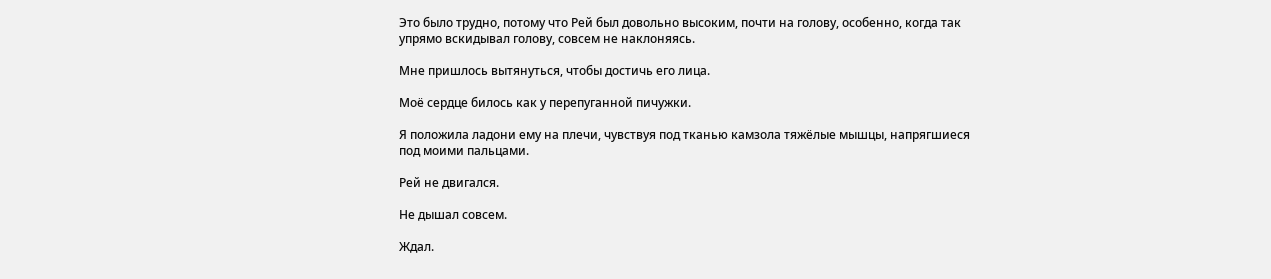Это было трудно, потому что Рей был довольно высоким, почти на голову, особенно, когда так упрямо вскидывал голову, совсем не наклоняясь.

Мне пришлось вытянуться, чтобы достичь его лица.

Моё сердце билось как у перепуганной пичужки.

Я положила ладони ему на плечи, чувствуя под тканью камзола тяжёлые мышцы, напрягшиеся под моими пальцами.

Рей не двигался.

Не дышал совсем.

Ждал.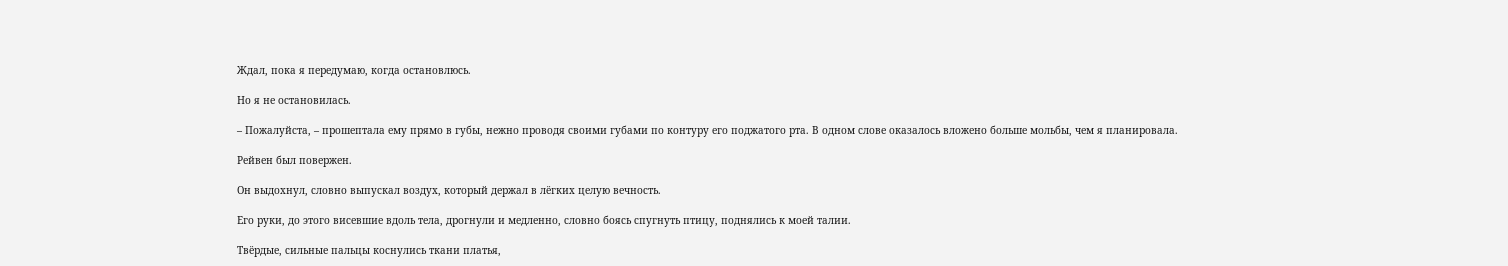Ждал, пока я передумаю, когда остановлюсь.

Но я не остановилась.

– Пожалуйста, – прошептала ему прямо в губы, нежно проводя своими губами по контуру его поджатого рта. В одном слове оказалось вложено больше мольбы, чем я планировала.

Рейвен был повержен.

Он выдохнул, словно выпускал воздух, который держал в лёгких целую вечность.

Его руки, до этого висевшие вдоль тела, дрогнули и медленно, словно боясь спугнуть птицу, поднялись к моей талии.

Твёрдые, сильные пальцы коснулись ткани платья,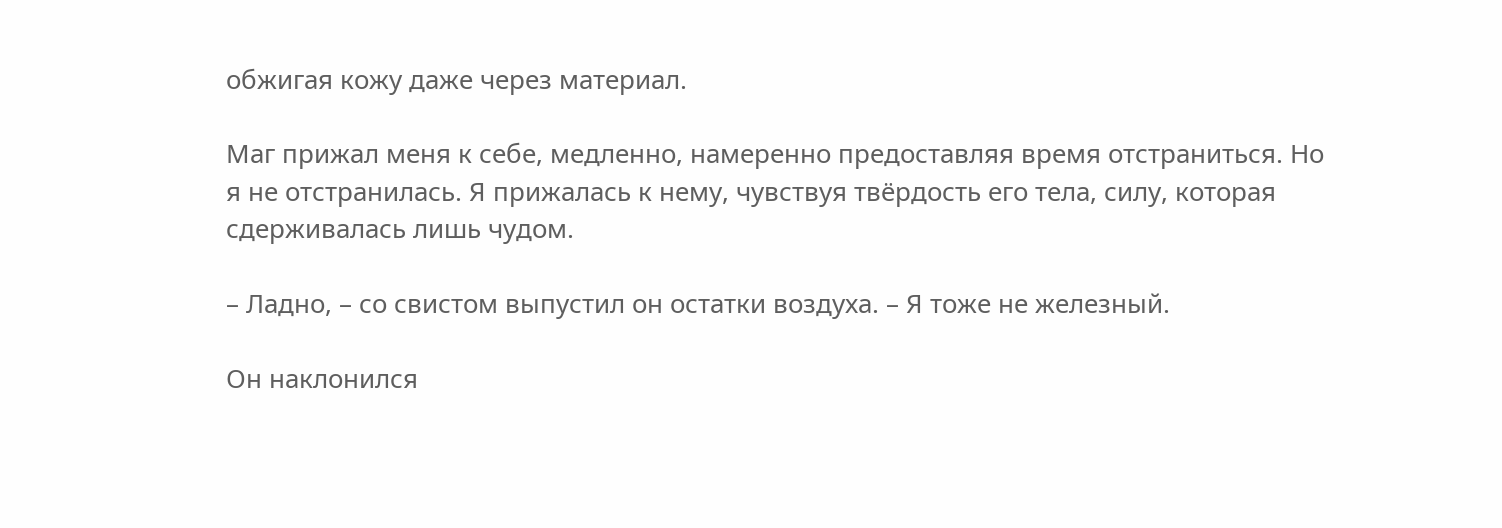обжигая кожу даже через материал.

Маг прижал меня к себе, медленно, намеренно предоставляя время отстраниться. Но я не отстранилась. Я прижалась к нему, чувствуя твёрдость его тела, силу, которая сдерживалась лишь чудом.

– Ладно, – со свистом выпустил он остатки воздуха. – Я тоже не железный.

Он наклонился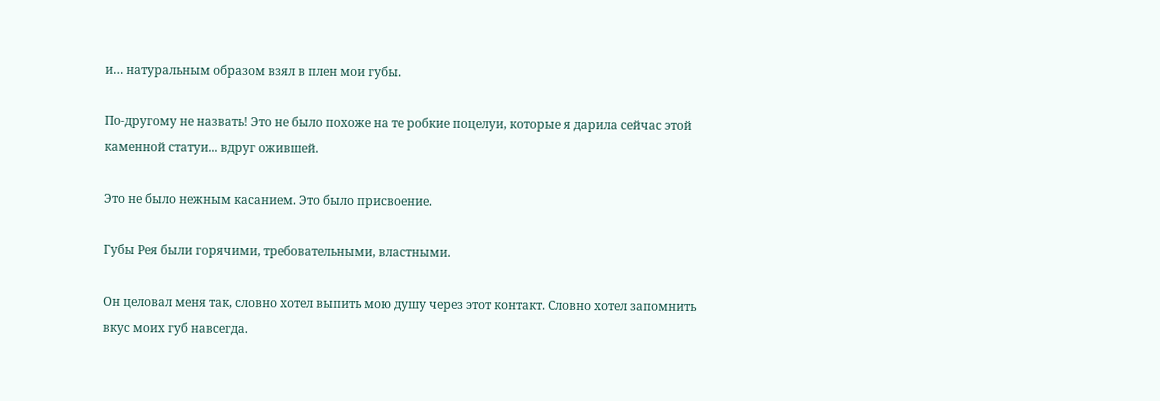и… натуральным образом взял в плен мои губы.

По-другому не назвать! Это не было похоже на те робкие поцелуи, которые я дарила сейчас этой каменной статуи... вдруг ожившей.

Это не было нежным касанием. Это было присвоение.

Губы Рея были горячими, требовательными, властными.

Он целовал меня так, словно хотел выпить мою душу через этот контакт. Словно хотел запомнить вкус моих губ навсегда.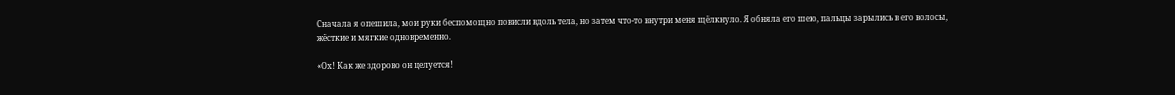Сначала я опешила, мои руки беспомощно повисли вдоль тела, но затем что-то внутри меня щёлкнуло. Я обняла его шею, пальцы зарылись в его волосы, жёсткие и мягкие одновременно.

«Ох! Как же здорово он целуется!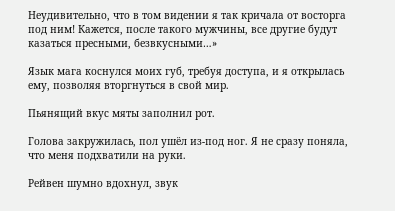Неудивительно, что в том видении я так кричала от восторга под ним! Кажется, после такого мужчины, все другие будут казаться пресными, безвкусными…»

Язык мага коснулся моих губ, требуя доступа, и я открылась ему, позволяя вторгнуться в свой мир.

Пьянящий вкус мяты заполнил рот.

Голова закружилась, пол ушёл из-под ног. Я не сразу поняла, что меня подхватили на руки.

Рейвен шумно вдохнул, звук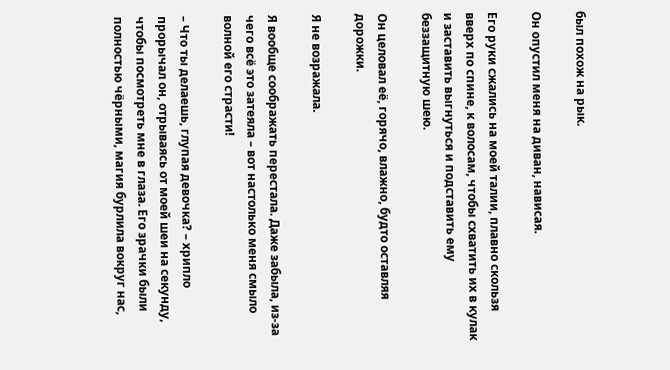был похож на рык.

Он опустил меня на диван, нависая.

Его руки сжались на моей талии, плавно скользя вверх по спине, к волосам, чтобы схватить их в кулак и заставить выгнуться и подставить ему беззащитную шею.

Он целовал её, горячо, влажно, будто оставляя дорожки.

Я не возражала.

Я вообще соображать перестала. Даже забыла, из-за чего всё это затеяла – вот настолько меня смыло волной его страсти!

– Что ты делаешь, глупая девочка? – хрипло прорычал он, отрываясь от моей шеи на секунду, чтобы посмотреть мне в глаза. Его зрачки были полностью чёрными, магия бурлила вокруг нас,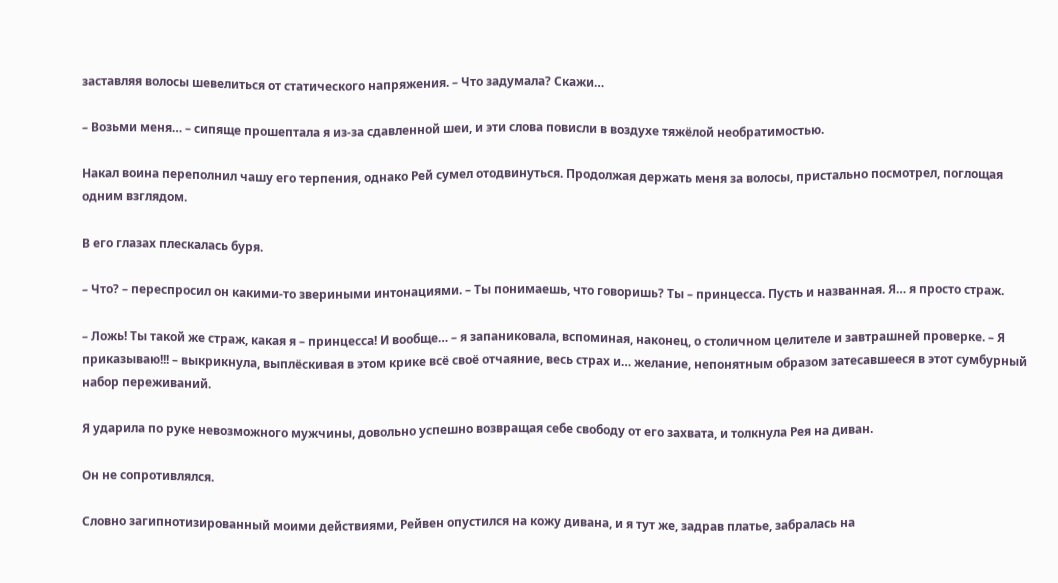заставляя волосы шевелиться от статического напряжения. – Что задумала? Скажи…

– Возьми меня… – сипяще прошептала я из-за сдавленной шеи, и эти слова повисли в воздухе тяжёлой необратимостью.

Накал воина переполнил чашу его терпения, однако Рей сумел отодвинуться. Продолжая держать меня за волосы, пристально посмотрел, поглощая одним взглядом.

В его глазах плескалась буря.

– Что? – переспросил он какими-то звериными интонациями. – Ты понимаешь, что говоришь? Ты – принцесса. Пусть и названная. Я… я просто страж.

– Ложь! Ты такой же страж, какая я – принцесса! И вообще… – я запаниковала, вспоминая, наконец, о столичном целителе и завтрашней проверке. – Я приказываю!!! – выкрикнула, выплёскивая в этом крике всё своё отчаяние, весь страх и… желание, непонятным образом затесавшееся в этот сумбурный набор переживаний.

Я ударила по руке невозможного мужчины, довольно успешно возвращая себе свободу от его захвата, и толкнула Рея на диван.

Он не сопротивлялся.

Словно загипнотизированный моими действиями, Рейвен опустился на кожу дивана, и я тут же, задрав платье, забралась на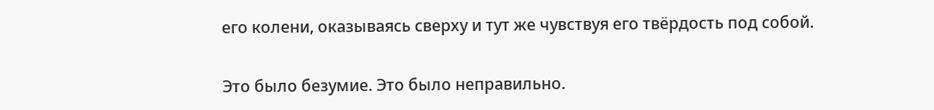его колени, оказываясь сверху и тут же чувствуя его твёрдость под собой.

Это было безумие. Это было неправильно.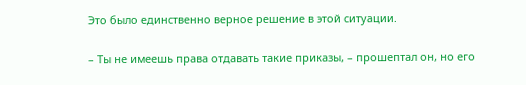Это было единственно верное решение в этой ситуации.

– Ты не имеешь права отдавать такие приказы, – прошептал он, но его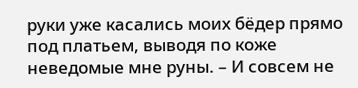руки уже касались моих бёдер прямо под платьем, выводя по коже неведомые мне руны. – И совсем не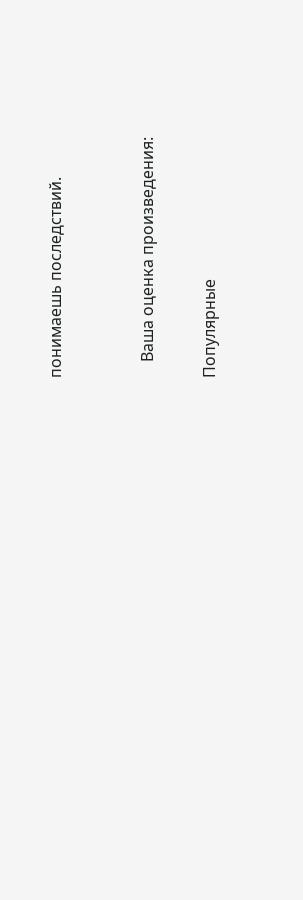понимаешь последствий.


    Ваша оценка произведения:

Популярные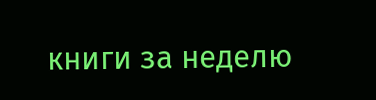книги за неделю